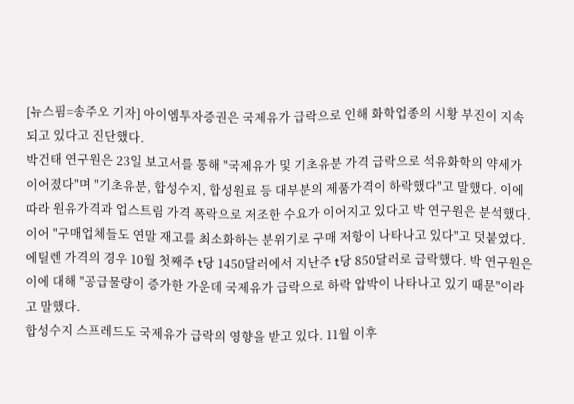[뉴스핌=송주오 기자] 아이엠투자증권은 국제유가 급락으로 인해 화학업종의 시황 부진이 지속되고 있다고 진단했다.
박건태 연구원은 23일 보고서를 통해 "국제유가 및 기초유분 가격 급락으로 석유화학의 약세가 이어졌다"며 "기초유분, 합성수지, 합성원료 등 대부분의 제품가격이 하락했다"고 말했다. 이에 따라 원유가격과 업스트림 가격 폭락으로 저조한 수요가 이어지고 있다고 박 연구원은 분석했다.
이어 "구매업체들도 연말 재고를 최소화하는 분위기로 구매 저항이 나타나고 있다"고 덧붙였다.
에틸렌 가격의 경우 10월 첫째주 t당 1450달러에서 지난주 t당 850달러로 급락했다. 박 연구원은 이에 대해 "공급물량이 증가한 가운데 국제유가 급락으로 하락 압박이 나타나고 있기 때문"이라고 말했다.
합성수지 스프레드도 국제유가 급락의 영향을 받고 있다. 11월 이후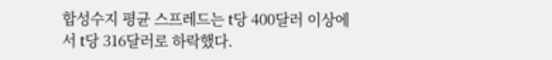합성수지 평균 스프레드는 t당 400달러 이상에서 t당 316달러로 하락했다.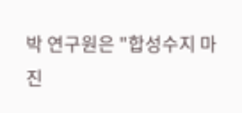박 연구원은 "합성수지 마진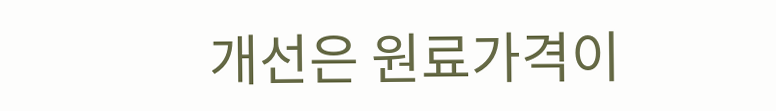개선은 원료가격이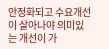안정화되고 수요개선이 살아나야 의미있는 개선이 가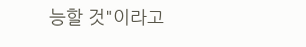능할 것"이라고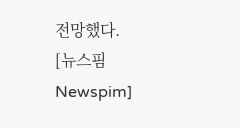전망했다.
[뉴스핌 Newspim]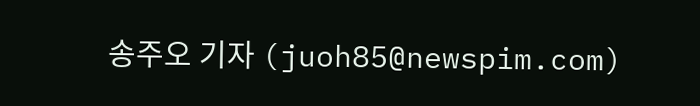송주오 기자 (juoh85@newspim.com)